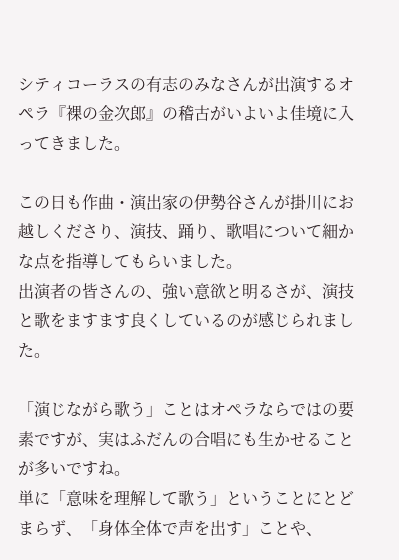シティコーラスの有志のみなさんが出演するオペラ『裸の金次郎』の稽古がいよいよ佳境に入ってきました。

この日も作曲・演出家の伊勢谷さんが掛川にお越しくださり、演技、踊り、歌唱について細かな点を指導してもらいました。
出演者の皆さんの、強い意欲と明るさが、演技と歌をますます良くしているのが感じられました。

「演じながら歌う」ことはオペラならではの要素ですが、実はふだんの合唱にも生かせることが多いですね。
単に「意味を理解して歌う」ということにとどまらず、「身体全体で声を出す」ことや、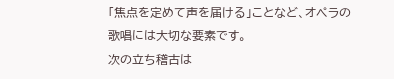「焦点を定めて声を届ける」ことなど、オペラの歌唱には大切な要素です。
次の立ち稽古は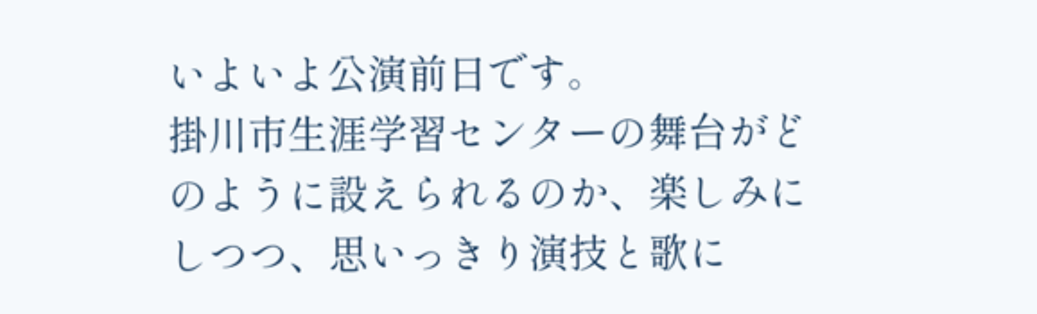いよいよ公演前日です。
掛川市生涯学習センターの舞台がどのように設えられるのか、楽しみにしつつ、思いっきり演技と歌に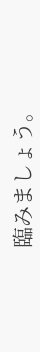臨みましょう。